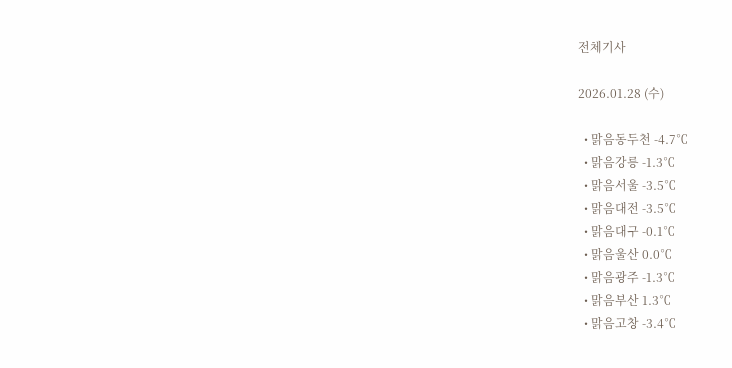전체기사

2026.01.28 (수)

  • 맑음동두천 -4.7℃
  • 맑음강릉 -1.3℃
  • 맑음서울 -3.5℃
  • 맑음대전 -3.5℃
  • 맑음대구 -0.1℃
  • 맑음울산 0.0℃
  • 맑음광주 -1.3℃
  • 맑음부산 1.3℃
  • 맑음고창 -3.4℃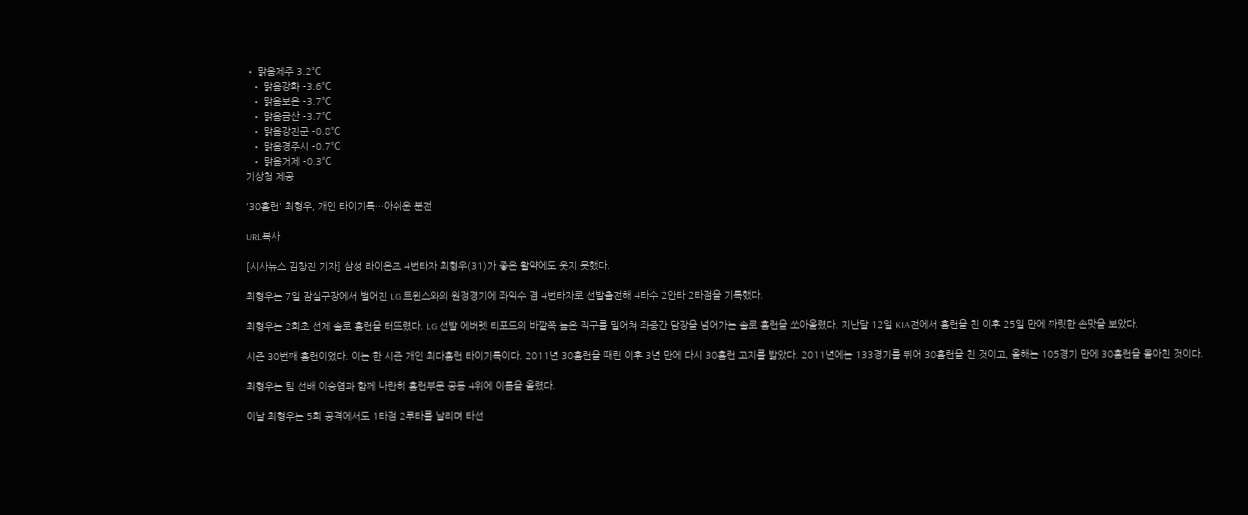• 맑음제주 3.2℃
  • 맑음강화 -3.6℃
  • 맑음보은 -3.7℃
  • 맑음금산 -3.7℃
  • 맑음강진군 -0.8℃
  • 맑음경주시 -0.7℃
  • 맑음거제 -0.3℃
기상청 제공

'30홈런' 최형우, 개인 타이기록…아쉬운 분전

URL복사

[시사뉴스 김창진 기자] 삼성 라이온즈 4번타자 최형우(31)가 좋은 활약에도 웃지 못했다.

최형우는 7일 잠실구장에서 벌어진 LG 트윈스와의 원정경기에 좌익수 겸 4번타자로 선발출전해 4타수 2안타 2타점을 기록했다.

최형우는 2회초 선제 솔로 홈런을 터뜨렸다. LG 선발 에버렛 티포드의 바깥쪽 높은 직구를 밀어쳐 좌중간 담장을 넘어가는 솔로 홈런을 쏘아올렸다. 지난달 12일 KIA전에서 홈런을 친 이후 25일 만에 짜릿한 손맛을 보았다.

시즌 30번째 홈런이었다. 이는 한 시즌 개인 최다홈런 타이기록이다. 2011년 30홈런을 때린 이후 3년 만에 다시 30홈런 고지를 밟았다. 2011년에는 133경기를 뛰어 30홈런을 친 것이고, 올해는 105경기 만에 30홈런을 몰아친 것이다.

최형우는 팀 선배 이승엽과 함께 나란히 홈런부문 공동 4위에 이름을 올렸다.

이날 최형우는 5회 공격에서도 1타점 2루타를 날리며 타선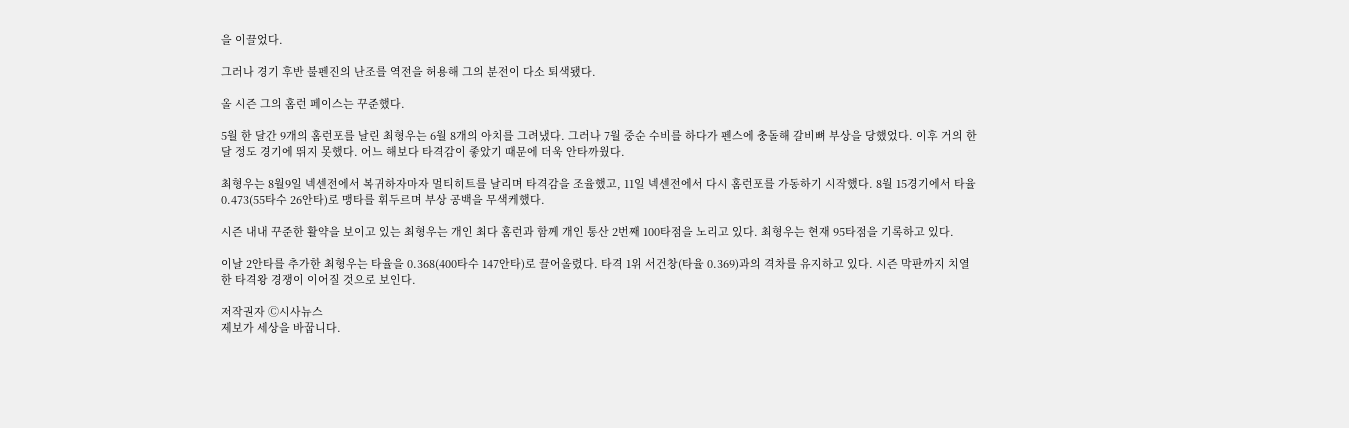을 이끌었다.

그러나 경기 후반 불펜진의 난조를 역전을 허용해 그의 분전이 다소 퇴색됐다.

올 시즌 그의 홈런 페이스는 꾸준했다.

5월 한 달간 9개의 홈런포를 날린 최형우는 6월 8개의 아치를 그려냈다. 그러나 7월 중순 수비를 하다가 펜스에 충돌해 갈비뼈 부상을 당했었다. 이후 거의 한 달 정도 경기에 뛰지 못했다. 어느 해보다 타격감이 좋았기 때문에 더욱 안타까웠다.

최형우는 8월9일 넥센전에서 복귀하자마자 멀티히트를 날리며 타격감을 조율했고, 11일 넥센전에서 다시 홈런포를 가동하기 시작했다. 8월 15경기에서 타율 0.473(55타수 26안타)로 맹타를 휘두르며 부상 공백을 무색케했다.

시즌 내내 꾸준한 활약을 보이고 있는 최형우는 개인 최다 홈런과 함께 개인 통산 2번째 100타점을 노리고 있다. 최형우는 현재 95타점을 기록하고 있다.

이날 2안타를 추가한 최형우는 타율을 0.368(400타수 147안타)로 끌어올렸다. 타격 1위 서건창(타율 0.369)과의 격차를 유지하고 있다. 시즌 막판까지 치열한 타격왕 경쟁이 이어질 것으로 보인다.

저작권자 Ⓒ시사뉴스
제보가 세상을 바꿉니다.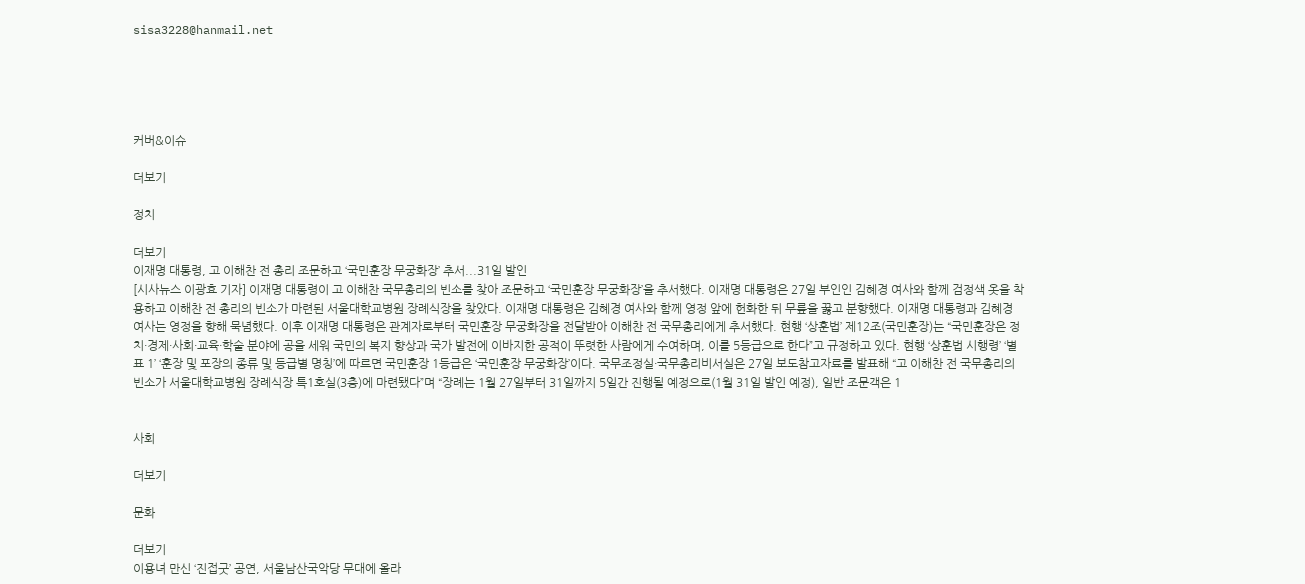sisa3228@hanmail.net





커버&이슈

더보기

정치

더보기
이재명 대통령, 고 이해찬 전 총리 조문하고 ‘국민훈장 무궁화장’ 추서...31일 발인
[시사뉴스 이광효 기자] 이재명 대통령이 고 이해찬 국무총리의 빈소를 찾아 조문하고 ‘국민훈장 무궁화장’을 추서했다. 이재명 대통령은 27일 부인인 김혜경 여사와 함께 검정색 옷을 착용하고 이해찬 전 총리의 빈소가 마련된 서울대학교병원 장례식장을 찾았다. 이재명 대통령은 김혜경 여사와 함께 영정 앞에 헌화한 뒤 무릎을 꿇고 분향했다. 이재명 대통령과 김혜경 여사는 영정을 향해 묵념했다. 이후 이재명 대통령은 관계자로부터 국민훈장 무궁화장을 전달받아 이해찬 전 국무총리에게 추서했다. 현행 ‘상훈법’ 제12조(국민훈장)는 “국민훈장은 정치·경제·사회·교육·학술 분야에 공을 세워 국민의 복지 향상과 국가 발전에 이바지한 공적이 뚜렷한 사람에게 수여하며, 이를 5등급으로 한다”고 규정하고 있다. 현행 ‘상훈법 시행령’ ‘별표 1’ ‘훈장 및 포장의 종류 및 등급별 명칭’에 따르면 국민훈장 1등급은 ‘국민훈장 무궁화장’이다. 국무조정실·국무총리비서실은 27일 보도참고자료를 발표해 “고 이해찬 전 국무총리의 빈소가 서울대학교병원 장례식장 특1호실(3층)에 마련됐다”며 “장례는 1월 27일부터 31일까지 5일간 진행될 예정으로(1월 31일 발인 예정), 일반 조문객은 1


사회

더보기

문화

더보기
이용녀 만신 ‘진접굿’ 공연, 서울남산국악당 무대에 올라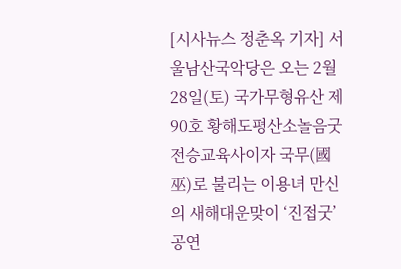[시사뉴스 정춘옥 기자] 서울남산국악당은 오는 2월 28일(토) 국가무형유산 제90호 황해도평산소놀음굿 전승교육사이자 국무(國巫)로 불리는 이용녀 만신의 새해대운맞이 ‘진접굿’ 공연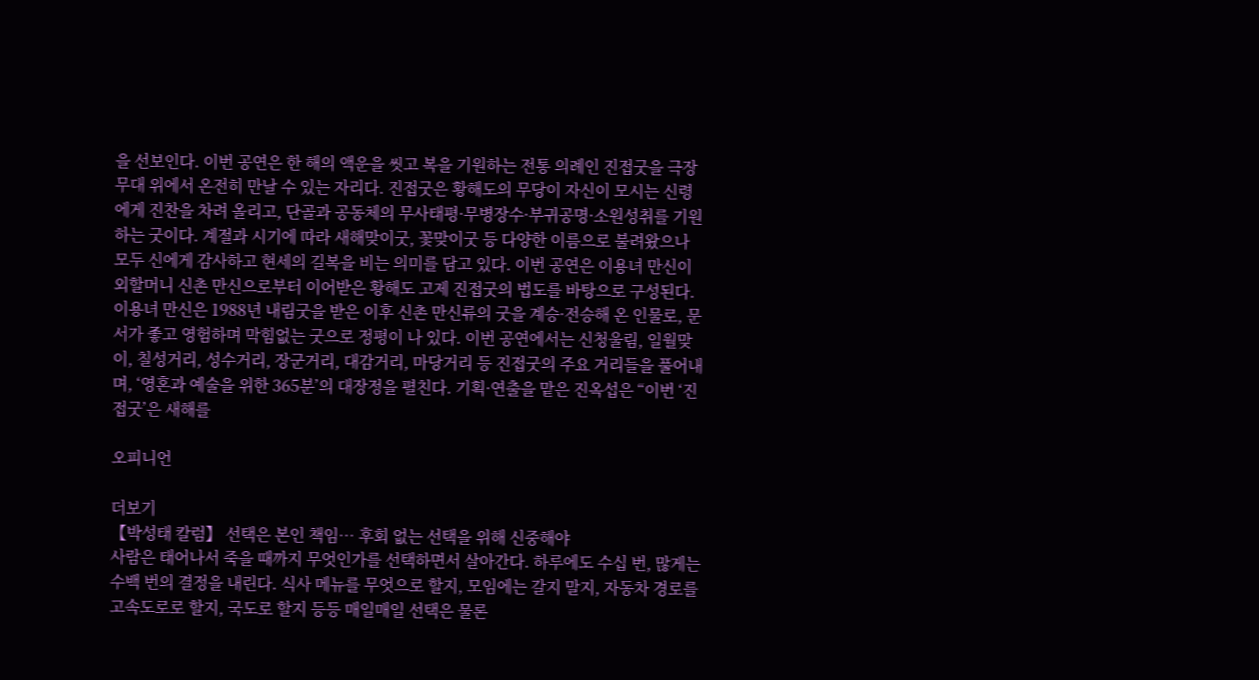을 선보인다. 이번 공연은 한 해의 액운을 씻고 복을 기원하는 전통 의례인 진접굿을 극장 무대 위에서 온전히 만날 수 있는 자리다. 진접굿은 황해도의 무당이 자신이 모시는 신령에게 진찬을 차려 올리고, 단골과 공동체의 무사태평·무병장수·부귀공명·소원성취를 기원하는 굿이다. 계절과 시기에 따라 새해맞이굿, 꽃맞이굿 등 다양한 이름으로 불려왔으나 모두 신에게 감사하고 현세의 길복을 비는 의미를 담고 있다. 이번 공연은 이용녀 만신이 외할머니 신촌 만신으로부터 이어받은 황해도 고제 진접굿의 법도를 바탕으로 구성된다. 이용녀 만신은 1988년 내림굿을 받은 이후 신촌 만신류의 굿을 계승·전승해 온 인물로, 문서가 좋고 영험하며 막힘없는 굿으로 정평이 나 있다. 이번 공연에서는 신청울림, 일월맞이, 칠성거리, 성수거리, 장군거리, 대감거리, 마당거리 등 진접굿의 주요 거리들을 풀어내며, ‘영혼과 예술을 위한 365분’의 대장정을 펼친다. 기획·연출을 맡은 진옥섭은 “이번 ‘진접굿’은 새해를

오피니언

더보기
【박성태 칼럼】 선택은 본인 책임… 후회 없는 선택을 위해 신중해야
사람은 태어나서 죽을 때까지 무엇인가를 선택하면서 살아간다. 하루에도 수십 번, 많게는 수백 번의 결정을 내린다. 식사 메뉴를 무엇으로 할지, 모임에는 갈지 말지, 자동차 경로를 고속도로로 할지, 국도로 할지 등등 매일매일 선택은 물론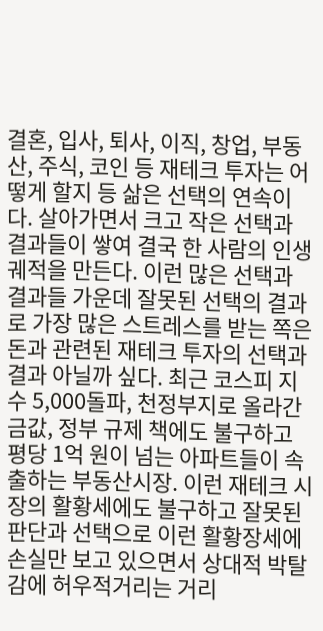결혼, 입사, 퇴사, 이직, 창업, 부동산, 주식, 코인 등 재테크 투자는 어떻게 할지 등 삶은 선택의 연속이다. 살아가면서 크고 작은 선택과 결과들이 쌓여 결국 한 사람의 인생 궤적을 만든다. 이런 많은 선택과 결과들 가운데 잘못된 선택의 결과로 가장 많은 스트레스를 받는 쪽은 돈과 관련된 재테크 투자의 선택과 결과 아닐까 싶다. 최근 코스피 지수 5,000돌파, 천정부지로 올라간 금값, 정부 규제 책에도 불구하고 평당 1억 원이 넘는 아파트들이 속출하는 부동산시장. 이런 재테크 시장의 활황세에도 불구하고 잘못된 판단과 선택으로 이런 활황장세에 손실만 보고 있으면서 상대적 박탈감에 허우적거리는 거리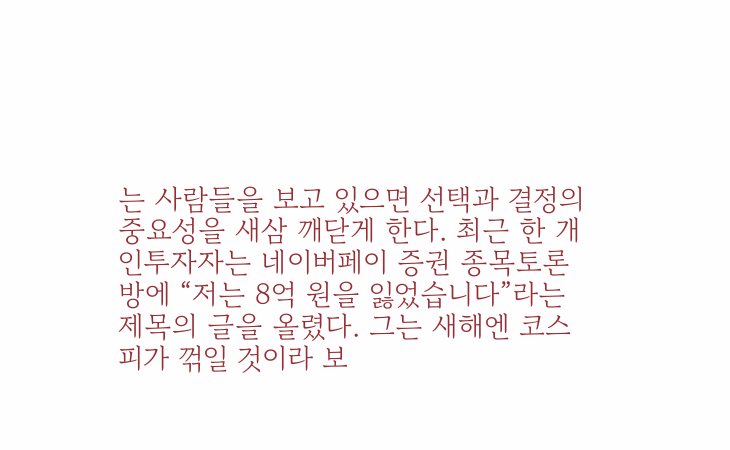는 사람들을 보고 있으면 선택과 결정의 중요성을 새삼 깨닫게 한다. 최근 한 개인투자자는 네이버페이 증권 종목토론방에 “저는 8억 원을 잃었습니다”라는 제목의 글을 올렸다. 그는 새해엔 코스피가 꺾일 것이라 보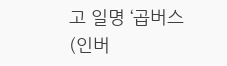고 일명 ‘곱버스(인버